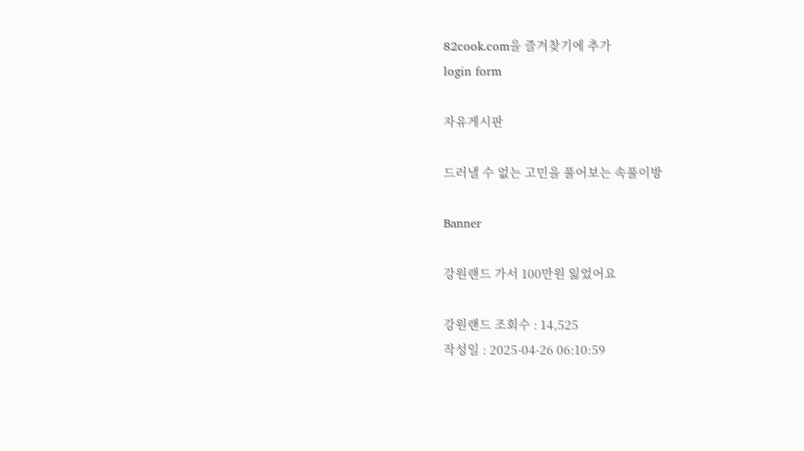82cook.com을 즐겨찾기에 추가
login form

자유게시판

드러낼 수 없는 고민을 풀어보는 속풀이방

Banner

강원랜드 가서 100만원 잃었어요

강원랜드 조회수 : 14,525
작성일 : 2025-04-26 06:10:59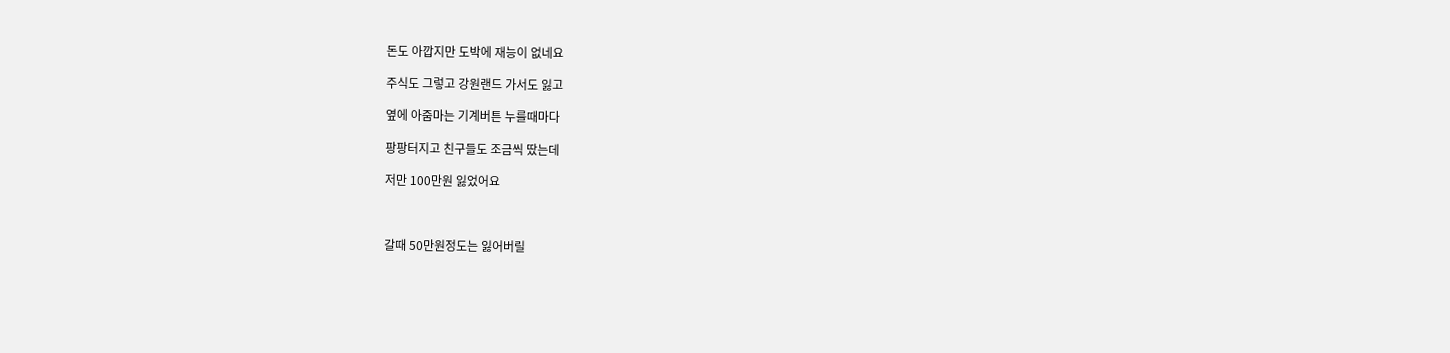돈도 아깝지만 도박에 재능이 없네요

주식도 그렇고 강원랜드 가서도 잃고

옆에 아줌마는 기계버튼 누를때마다

팡팡터지고 친구들도 조금씩 땄는데

저만 100만원 잃었어요



갈때 50만원정도는 잃어버릴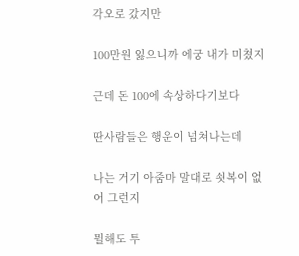각오로 갔지만

100만원 잃으니까 에궁 내가 미쳤지

근데 돈 100에 속상하다기보다

딴사람들은 행운이 넘쳐나는데

나는 거기 아줌마 말대로 쇳복이 없어 그런지

뭘해도 투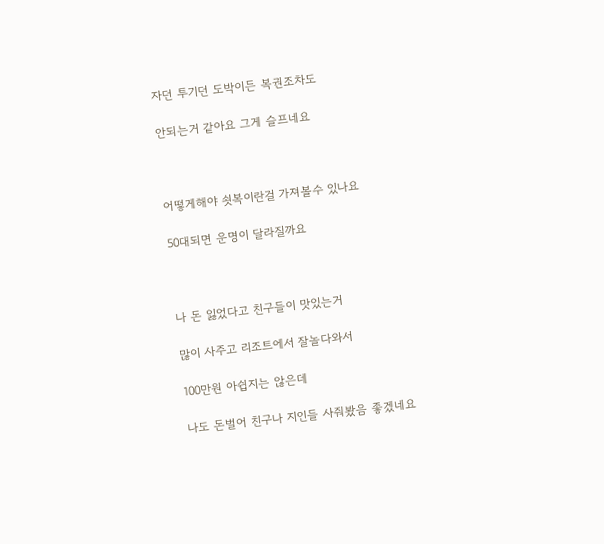자던 투기던 도박이든 복권조차도

안되는거 같아요 그게 슬프네요



어떻게해야 쇳복이란걸 가져볼수 있나요

50대되면 운명이 달라질까요



나 돈 잃었다고 친구들이 맛있는거

많이 사주고 리조트에서 잘놀다와서

100만원 아쉽지는 않은데

나도 돈벌어 친구나 지인들 사줘봤음 좋겠네요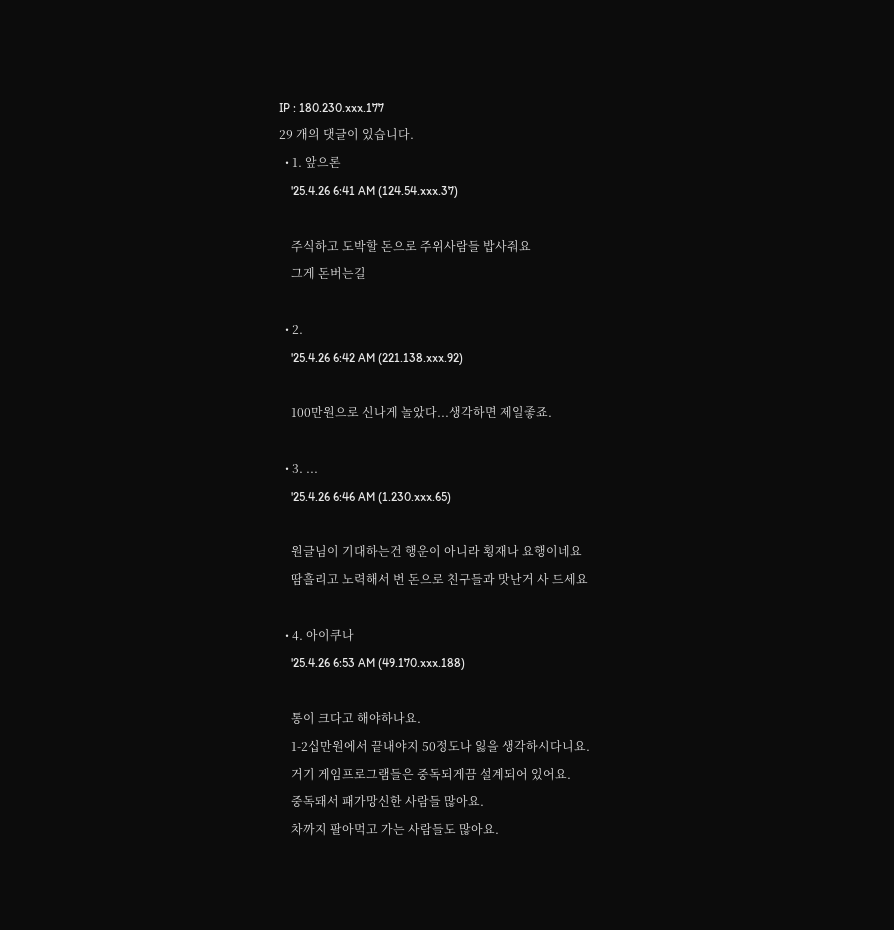IP : 180.230.xxx.177
29 개의 댓글이 있습니다.
  • 1. 앞으론
    '25.4.26 6:41 AM (124.54.xxx.37)

    주식하고 도박할 돈으로 주위사람들 밥사줘요
    그게 돈버는길

  • 2.
    '25.4.26 6:42 AM (221.138.xxx.92)

    100만원으로 신나게 놀았다...생각하면 제일좋죠.

  • 3. ...
    '25.4.26 6:46 AM (1.230.xxx.65)

    원글님이 기대하는건 행운이 아니라 횡재나 요행이네요
    땀흘리고 노력해서 번 돈으로 친구들과 맛난거 사 드세요

  • 4. 아이쿠나
    '25.4.26 6:53 AM (49.170.xxx.188)

    통이 크다고 해야하나요.
    1-2십만원에서 끝내야지 50정도나 잃을 생각하시다니요.
    거기 게임프로그램들은 중독되게끔 설계되어 있어요.
    중독돼서 패가망신한 사람들 많아요.
    차까지 팔아먹고 가는 사람들도 많아요.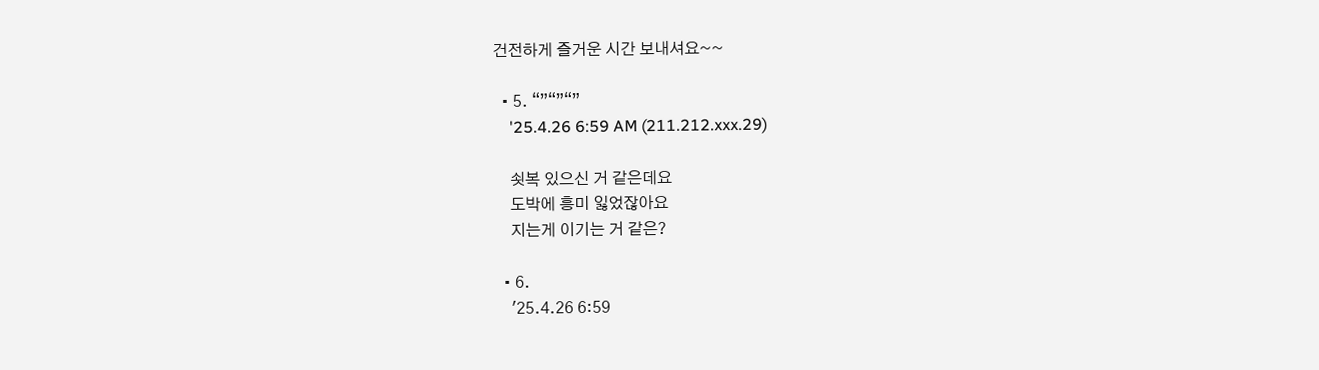건전하게 즐거운 시간 보내셔요~~

  • 5. “”“”“”
    '25.4.26 6:59 AM (211.212.xxx.29)

    쇳복 있으신 거 같은데요
    도박에 흥미 잃었잖아요
    지는게 이기는 거 같은?

  • 6.
    '25.4.26 6:59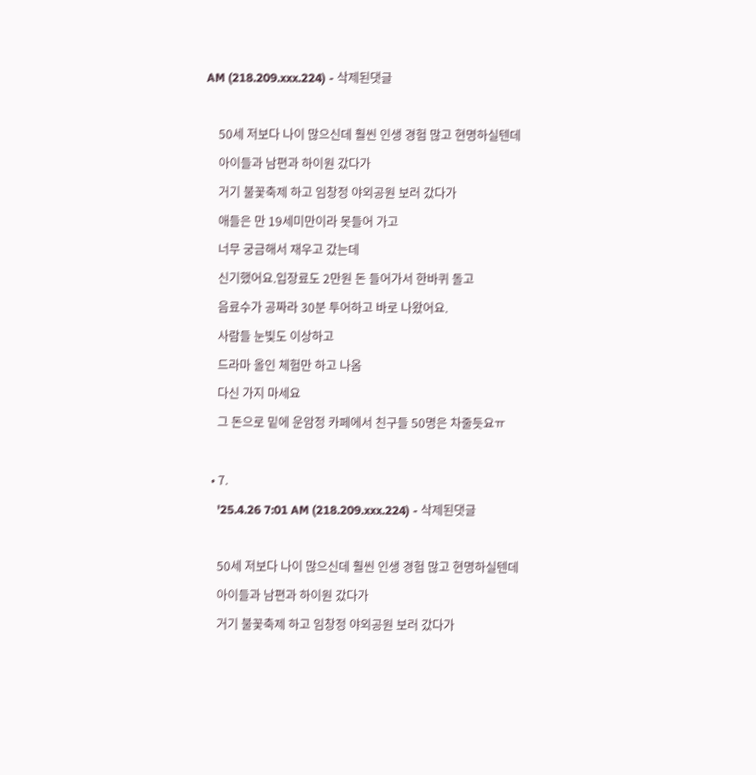AM (218.209.xxx.224) - 삭제된댓글

    50세 저보다 나이 많으신데 훨씬 인생 경험 많고 현명하실텐데
    아이들과 남편과 하이원 갔다가
    거기 불꽃축제 하고 임창정 야외공원 보러 갔다가
    애들은 만 19세미만이라 못들어 가고
    너무 궁금해서 재우고 갔는데
    신기했어요.입장료도 2만원 돈 들어가서 한바퀴 돌고
    음료수가 공짜라 30분 투어하고 바로 나왔어요.
    사람들 눈빛도 이상하고
    드라마 올인 체험만 하고 나옴
    다신 가지 마세요
    그 돈으로 밑에 운암정 카페에서 친구들 50명은 차줄듯요ㅠ

  • 7.
    '25.4.26 7:01 AM (218.209.xxx.224) - 삭제된댓글

    50세 저보다 나이 많으신데 훨씬 인생 경험 많고 현명하실텐데
    아이들과 남편과 하이원 갔다가
    거기 불꽃축제 하고 임창정 야외공원 보러 갔다가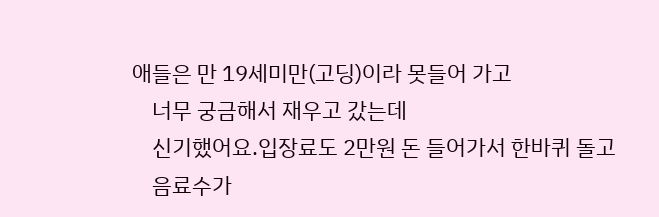애들은 만 19세미만(고딩)이라 못들어 가고
    너무 궁금해서 재우고 갔는데
    신기했어요.입장료도 2만원 돈 들어가서 한바퀴 돌고
    음료수가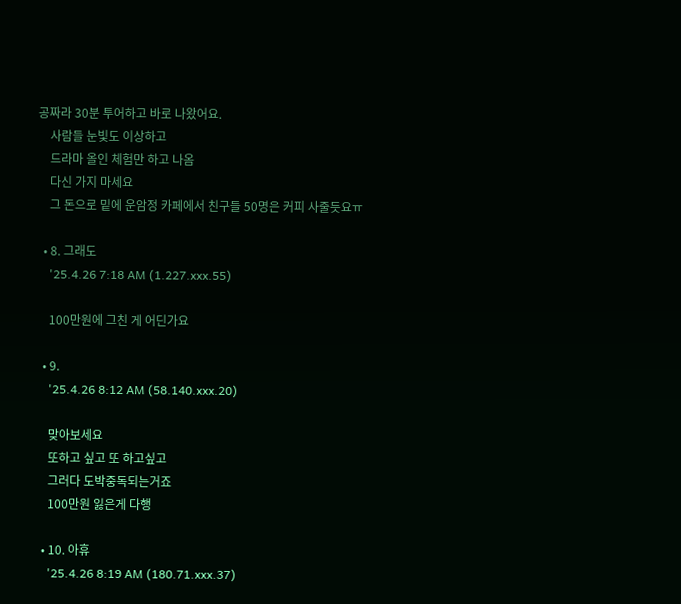공짜라 30분 투어하고 바로 나왔어요.
    사람들 눈빛도 이상하고
    드라마 올인 체험만 하고 나옴
    다신 가지 마세요
    그 돈으로 밑에 운암정 카페에서 친구들 50명은 커피 사줄듯요ㅠ

  • 8. 그래도
    '25.4.26 7:18 AM (1.227.xxx.55)

    100만원에 그친 게 어딘가요

  • 9.
    '25.4.26 8:12 AM (58.140.xxx.20)

    맞아보세요
    또하고 싶고 또 하고싶고
    그러다 도박중독되는거죠
    100만원 잃은게 다행

  • 10. 아휴
    '25.4.26 8:19 AM (180.71.xxx.37)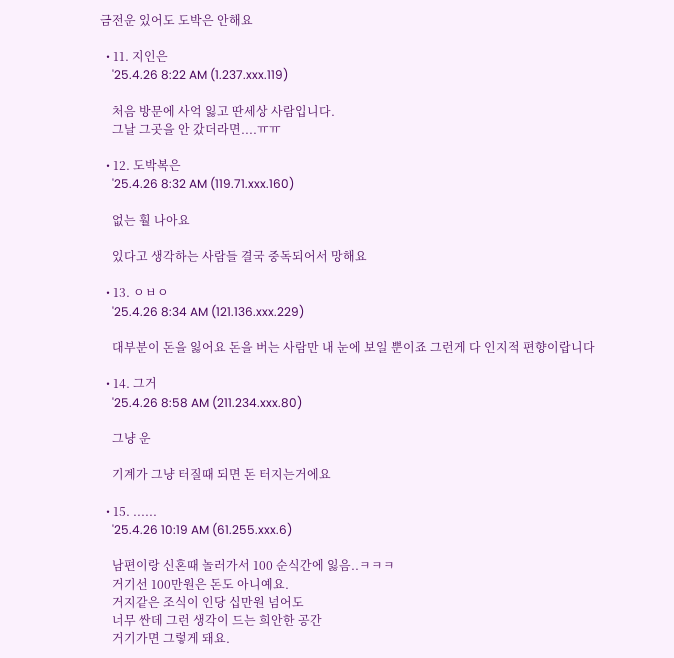금전운 있어도 도박은 안해요

  • 11. 지인은
    '25.4.26 8:22 AM (1.237.xxx.119)

    처음 방문에 사억 잃고 딴세상 사람입니다.
    그날 그곳을 안 갔더라면....ㅠㅠ

  • 12. 도박복은
    '25.4.26 8:32 AM (119.71.xxx.160)

    없는 훨 나아요

    있다고 생각하는 사람들 결국 중독되어서 망해요

  • 13. ㅇㅂㅇ
    '25.4.26 8:34 AM (121.136.xxx.229)

    대부분이 돈을 잃어요 돈을 버는 사람만 내 눈에 보일 뿐이죠 그런게 다 인지적 편향이랍니다

  • 14. 그거
    '25.4.26 8:58 AM (211.234.xxx.80)

    그냥 운

    기계가 그냥 터질때 되면 돈 터지는거에요

  • 15. ......
    '25.4.26 10:19 AM (61.255.xxx.6)

    남편이랑 신혼때 놀러가서 100 순식간에 잃음..ㅋㅋㅋ
    거기선 100만원은 돈도 아니예요.
    거지같은 조식이 인당 십만원 넘어도
    너무 싼데 그런 생각이 드는 희안한 공간
    거기가면 그렇게 돼요.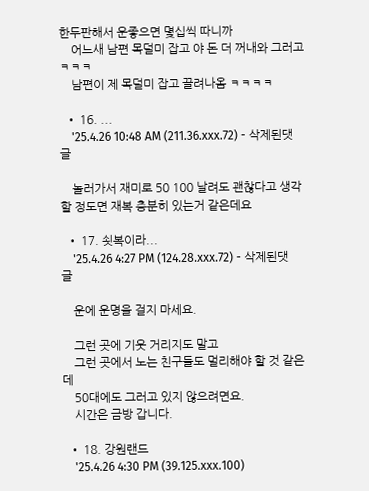한두판해서 운좋으면 몇십씩 따니까
    어느새 남편 목덜미 잡고 야 돈 더 꺼내와 그러고 ㅋㅋㅋ
    남편이 제 목덜미 잡고 끌려나옴 ㅋㅋㅋㅋ

  • 16. ...
    '25.4.26 10:48 AM (211.36.xxx.72) - 삭제된댓글

    놀러가서 재미로 50 100 날려도 괜찮다고 생각할 정도면 재복 충분히 있는거 같은데요

  • 17. 쇳복이라...
    '25.4.26 4:27 PM (124.28.xxx.72) - 삭제된댓글

    운에 운명을 걸지 마세요.

    그런 곳에 기웃 거리지도 말고
    그런 곳에서 노는 친구들도 멀리해야 할 것 같은데
    50대에도 그러고 있지 않으려면요.
    시간은 금방 갑니다.

  • 18. 강원랜드
    '25.4.26 4:30 PM (39.125.xxx.100)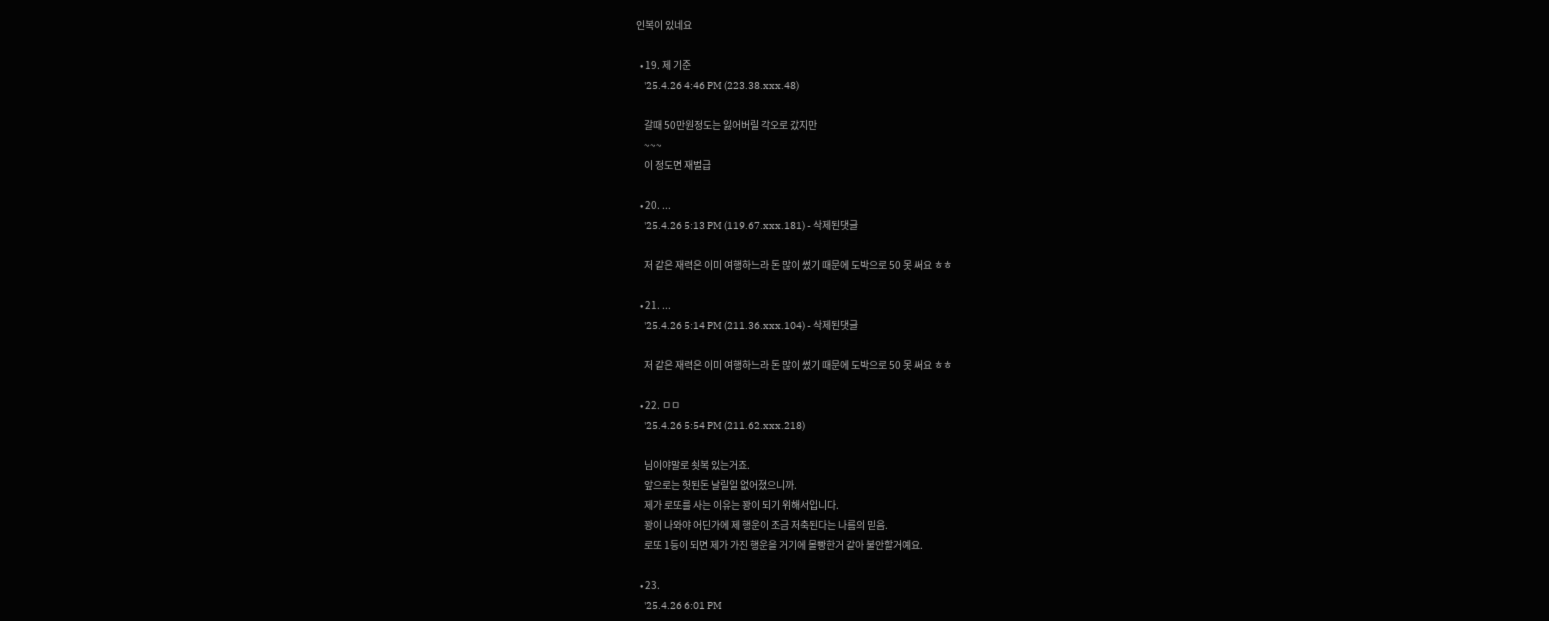인복이 있네요

  • 19. 제 기준
    '25.4.26 4:46 PM (223.38.xxx.48)

    갈때 50만원정도는 잃어버릴 각오로 갔지만
    ~~~
    이 정도면 재벌급

  • 20. ...
    '25.4.26 5:13 PM (119.67.xxx.181) - 삭제된댓글

    저 같은 재력은 이미 여행하느라 돈 많이 썼기 때문에 도박으로 50 못 써요 ㅎㅎ

  • 21. ...
    '25.4.26 5:14 PM (211.36.xxx.104) - 삭제된댓글

    저 같은 재력은 이미 여행하느라 돈 많이 썼기 때문에 도박으로 50 못 써요 ㅎㅎ

  • 22. ㅁㅁ
    '25.4.26 5:54 PM (211.62.xxx.218)

    님이야말로 쇳복 있는거죠.
    앞으로는 헛된돈 날릴일 없어졌으니까.
    제가 로또를 사는 이유는 꽝이 되기 위해서입니다.
    꽝이 나와야 어딘가에 제 행운이 조금 저축된다는 나름의 믿음.
    로또 1등이 되면 제가 가진 행운을 거기에 몰빵한거 같아 불안할거예요.

  • 23.
    '25.4.26 6:01 PM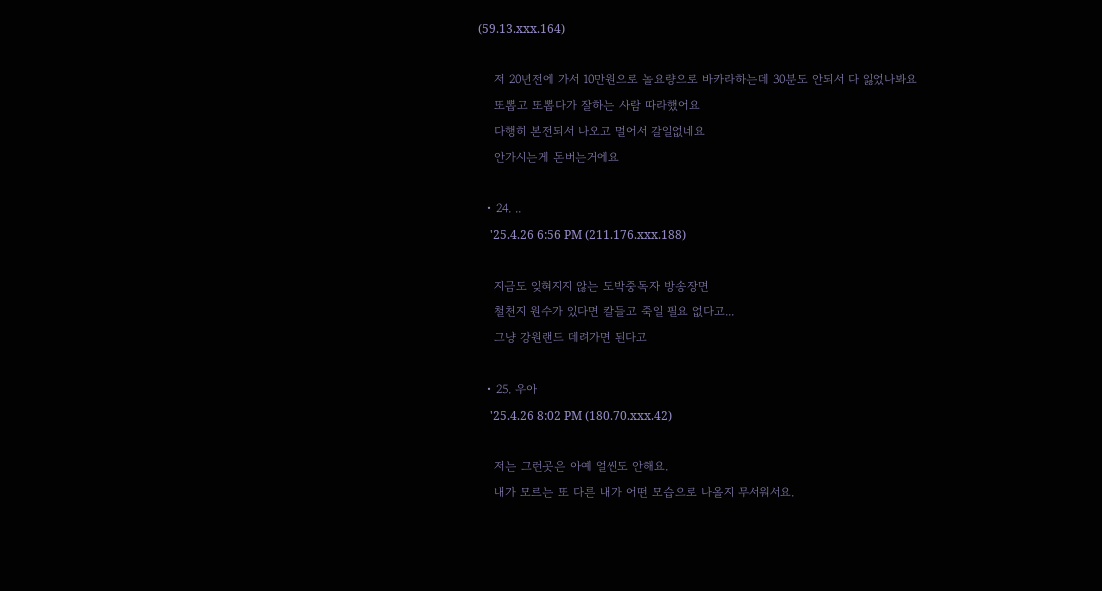(59.13.xxx.164)

    저 20년전에 가서 10만원으로 놀요량으로 바카라하는데 30분도 안되서 다 잃었나봐요
    또뽑고 또뽑다가 잘하는 사람 따라했어요
    다행히 본전되서 나오고 멀어서 갈일없네요
    안가시는게 돈버는거에요

  • 24. ..
    '25.4.26 6:56 PM (211.176.xxx.188)

    지금도 잊혀지지 않는 도박중독자 방송장면
    철천지 원수가 있다면 칼들고 죽일 필요 없다고...
    그냥 강원랜드 데려가면 된다고

  • 25. 우아
    '25.4.26 8:02 PM (180.70.xxx.42)

    저는 그런곳은 아예 얼씬도 안해요.
    내가 모르는 또 다른 내가 어떤 모습으로 나올지 무서워서요.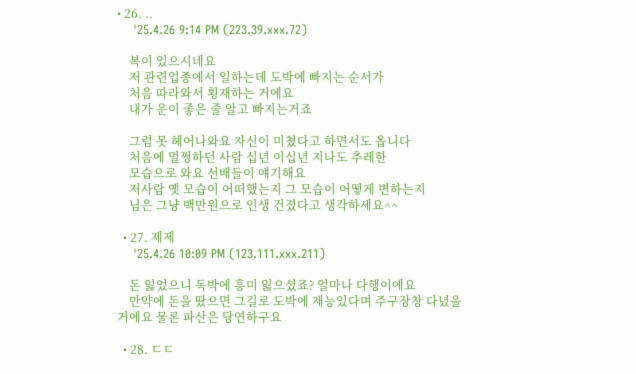• 26. ..
    '25.4.26 9:14 PM (223.39.xxx.72)

    복이 있으시네요
    저 관련업종에서 일하는데 도박에 빠지는 순서가
    처음 따라와서 횡재하는 거에요
    내가 운이 좋은 줄 알고 빠지는거죠

    그럼 못 헤어나와요 자신이 미쳤다고 하면서도 옵니다
    처음에 멀쩡하던 사람 십년 이십년 지나도 추레한
    모습으로 와요 선배들이 얘기해요
    저사람 옛 모습이 어떠했는지 그 모습이 어떻게 변하는지
    님은 그냥 백만원으로 인생 건졌다고 생각하세요^^

  • 27. 제제
    '25.4.26 10:09 PM (123.111.xxx.211)

    돈 잃었으니 독박에 흥미 잃으셨죠? 얼마나 다행이에요
    만약에 돈을 땄으면 그길로 도박에 재능있다며 주구장창 다녔을 거에요 물론 파산은 당연하구요

  • 28. ㄷㄷ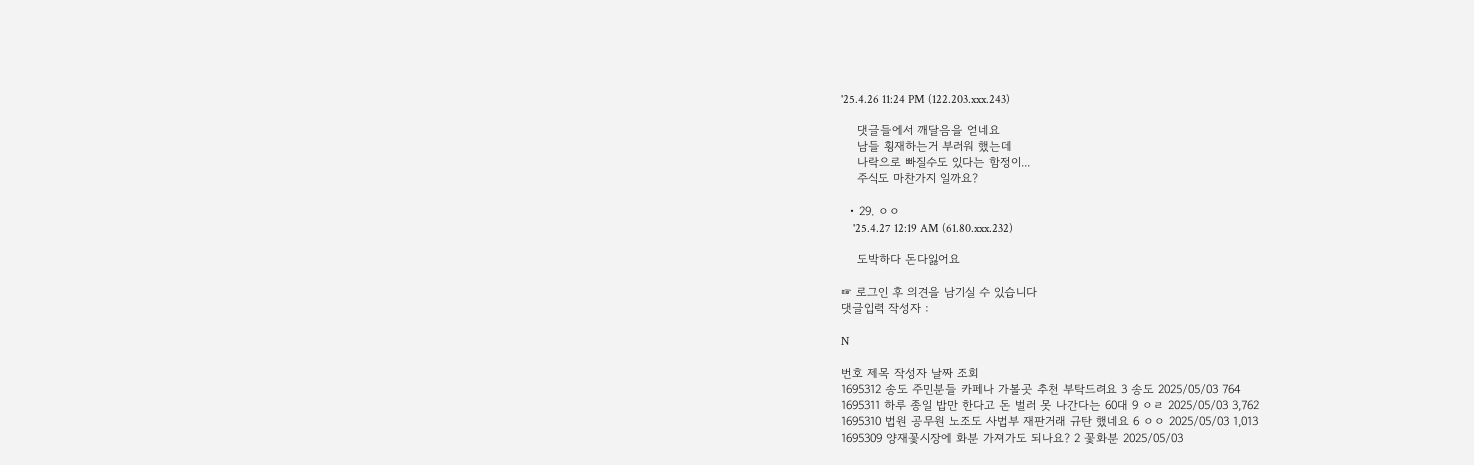'25.4.26 11:24 PM (122.203.xxx.243)

    댓글들에서 깨달음을 얻네요
    남들 횡재하는거 부러워 했는데
    나락으로 빠질수도 있다는 함정이...
    주식도 마찬가지 일까요?

  • 29. ㅇㅇ
    '25.4.27 12:19 AM (61.80.xxx.232)

    도박하다 돈다잃어요

☞ 로그인 후 의견을 남기실 수 있습니다
댓글입력 작성자 :

N

번호 제목 작성자 날짜 조회
1695312 송도 주민분들 카페나 가볼곳 추천 부탁드려요 3 송도 2025/05/03 764
1695311 하루 종일 밥만 한다고 돈 벌러 못 나간다는 60대 9 ㅇㄹ 2025/05/03 3,762
1695310 법원 공무원 노조도 사법부 재판거래 규탄 했네요 6 ㅇㅇ 2025/05/03 1,013
1695309 양재꽃시장에 화분 가져가도 되나요? 2 꽃화분 2025/05/03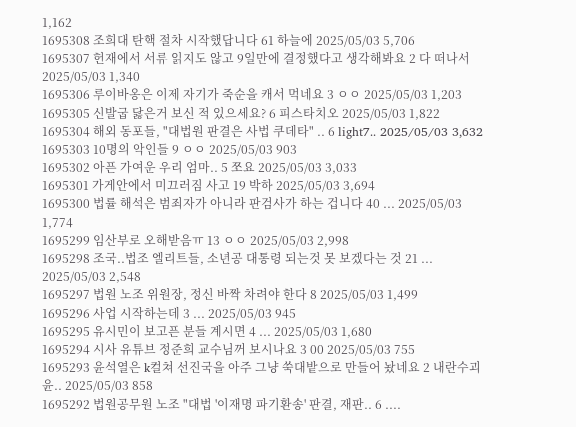1,162
1695308 조희대 탄핵 절차 시작했답니다 61 하늘에 2025/05/03 5,706
1695307 헌재에서 서류 읽지도 않고 9일만에 결정했다고 생각해봐요 2 다 떠나서 2025/05/03 1,340
1695306 루이바옹은 이제 자기가 죽순을 캐서 먹네요 3 ㅇㅇ 2025/05/03 1,203
1695305 신발굽 닳은거 보신 적 있으세요? 6 피스타치오 2025/05/03 1,822
1695304 해외 동포들, "대법원 판결은 사법 쿠데타" .. 6 light7.. 2025/05/03 3,632
1695303 10명의 악인들 9 ㅇㅇ 2025/05/03 903
1695302 아픈 가여운 우리 엄마.. 5 쪼요 2025/05/03 3,033
1695301 가게안에서 미끄러짐 사고 19 박하 2025/05/03 3,694
1695300 법률 해석은 범죄자가 아니라 판검사가 하는 겁니다 40 ... 2025/05/03 1,774
1695299 임산부로 오해받음ㅠ 13 ㅇㅇ 2025/05/03 2,998
1695298 조국..법조 엘리트들, 소년공 대통령 되는것 못 보겠다는 것 21 ... 2025/05/03 2,548
1695297 법원 노조 위원장, 정신 바짝 차려야 한다 8 2025/05/03 1,499
1695296 사업 시작하는데 3 ... 2025/05/03 945
1695295 유시민이 보고픈 분들 계시면 4 ... 2025/05/03 1,680
1695294 시사 유튜브 정준희 교수님꺼 보시나요 3 00 2025/05/03 755
1695293 윤석열은 k컬쳐 선진국을 아주 그냥 쑥대밭으로 만들어 놨네요 2 내란수괴 윤.. 2025/05/03 858
1695292 법원공무원 노조 "대법 '이재명 파기환송' 판결, 재판.. 6 ....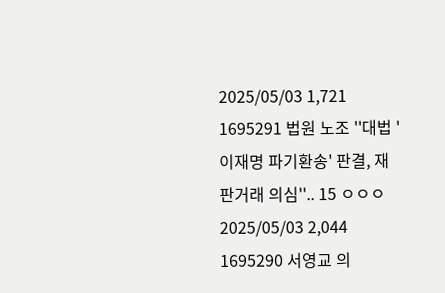2025/05/03 1,721
1695291 법원 노조 ''대법 '이재명 파기환송' 판결, 재판거래 의심''.. 15 ㅇㅇㅇ 2025/05/03 2,044
1695290 서영교 의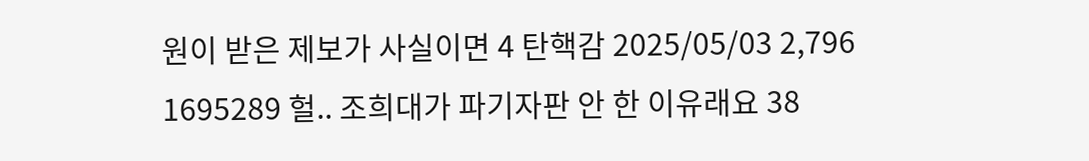원이 받은 제보가 사실이면 4 탄핵감 2025/05/03 2,796
1695289 헐.. 조희대가 파기자판 안 한 이유래요 38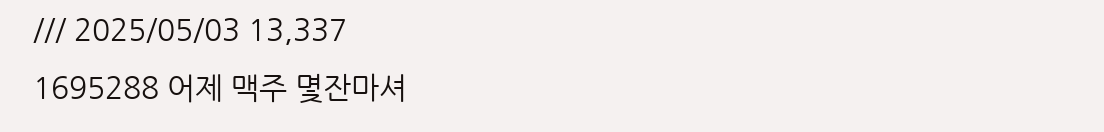/// 2025/05/03 13,337
1695288 어제 맥주 몇잔마셔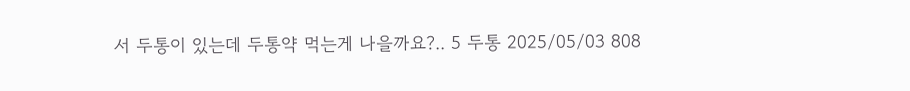서 두통이 있는데 두통약 먹는게 나을까요?.. 5 두통 2025/05/03 808